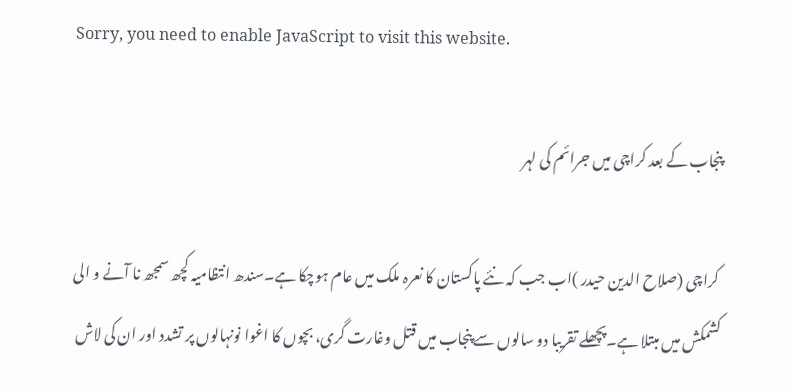Sorry, you need to enable JavaScript to visit this website.

پنجاب کے بعد کراچی میں جرائم کی لہر

 کراچی (صلاح الدین حیدر )اب جب کہ نئے پاکستان کا نعرہ ملک میں عام ہوچکا ہے۔سندھ انتظامیہ کچھ سمجھ نا آنے و الی کشمکش میں مبتلا ہے۔پچھلے تقریبا دو سالوں سے پنجاب میں قتل وغارت گری، بچوں کا اغوا نونہالوں پر تشدد اور ان کی لاش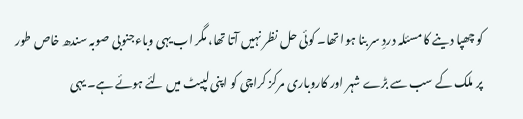کو چھپا دینے کا مسئلہ دردِ سر بنا ہوا تھا۔ کوئی حل نظر نہیں آتا تھا، مگر اب یہی وباءجنوبی صوبہ سندھ خاص طور پر ملک کے سب سے بڑے شہر اور کاروباری مرکز کراچی کو اپنی لپیٹ میں لئے ہوئے ہے۔ یہی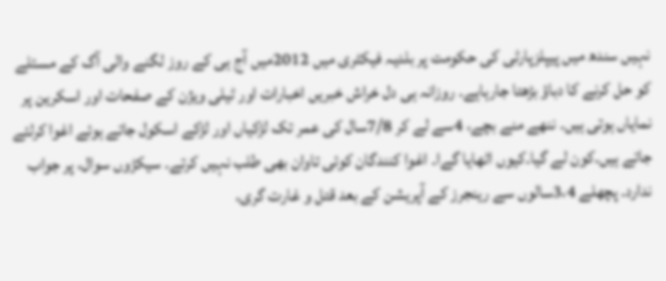نہیں سندھ میں پیپلزپارٹی کی حکومت پر بلدیہ فیکٹری میں 2012میں آج ہی کے روز لگنے والی آگ کے مسئلے کو حل کرنے کا دباؤ بڑھتا جارہاہے۔ روزانہ ہی دل خراش خبریں اخبارات اور ٹیلی ویژن کے صفحات اور اسکرین پر نمایاں ہوتی ہیں۔ ننھے منے بچے، 4سے لے کر 7/8سال کی عمر تک لڑکیاں اور لڑکے اسکول جاتے ہوئے اغوا کرلئے جاتے ہیں۔کون لے گیا۔کیوں اٹھایا گےا۔ اغوا کنندگان کوئی تاوان بھی طلب نہیں کرتے۔ سیکڑوں سوال، پر جواب ندارد۔ پچھلے 3،4سالوں سے رینجرز کے آپریشن کے بعد قتل و غارت گری،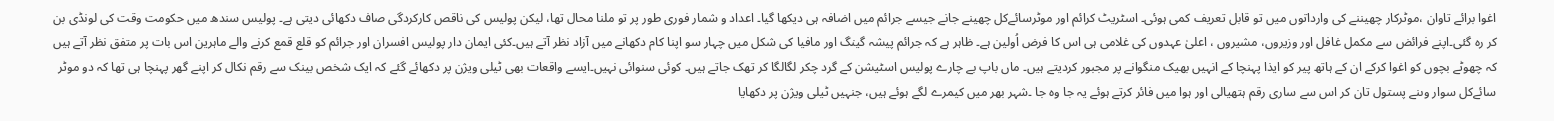اغوا برائے تاوان ،موٹرکار چھیننے کی وارداتوں میں تو قابل تعریف کمی ہوئی۔ اسٹریٹ کرائم اور موٹرسائےکل چھینے جانے جیسے جرائم میں اضافہ ہی دیکھا گیا۔ اعداد و شمار فوری طور پر تو ملنا محال تھا، لیکن پولیس کی ناقص کارکردگی صاف دکھائی دیتی ہے۔ پولیس سندھ میں حکومت وقت کی لونڈی بن کر رہ گئی۔اپنے فرائض سے مکمل غافل اور وزیروں، مشیروں ، اعلیٰ عہدوں کی غلامی ہی اس کا فرض اُولین ہے۔ ظاہر ہے کہ جرائم پیشہ گینگ اور مافیا کی شکل میں چہار سو اپنا کام دکھانے میں آزاد نظر آتے ہیں۔کئی ایمان دار پولیس افسران اور جرائم کو قلع قمع کرنے والے ماہرین اس بات پر متفق نظر آتے ہیں کہ چھوٹے بچوں کو اغوا کرکے ان کے ہاتھ پیر کو ایذا پہنچا کے انہیں بھیک منگوانے پر مجبور کردیتے ہیں۔ ماں باپ بے چارے پولیس اسٹیشن کے گرد چکر لگالگا کر تھک جاتے ہیں۔ کوئی سنوائی نہیں۔ایسے واقعات بھی ٹیلی ویژن پر دکھائے گئے کہ ایک شخص بینک سے رقم نکال کر اپنے گھر پہنچا ہی تھا کہ دو موٹر سائےکل سوار وںنے پستول تان کر اس سے ساری رقم ہتھیالی اور ہوا میں فائر کرتے ہوئے یہ جا وہ جا ۔شہر بھر میں کیمرے لگے ہوئے ہیں، جنہیں ٹیلی ویژن پر دکھایا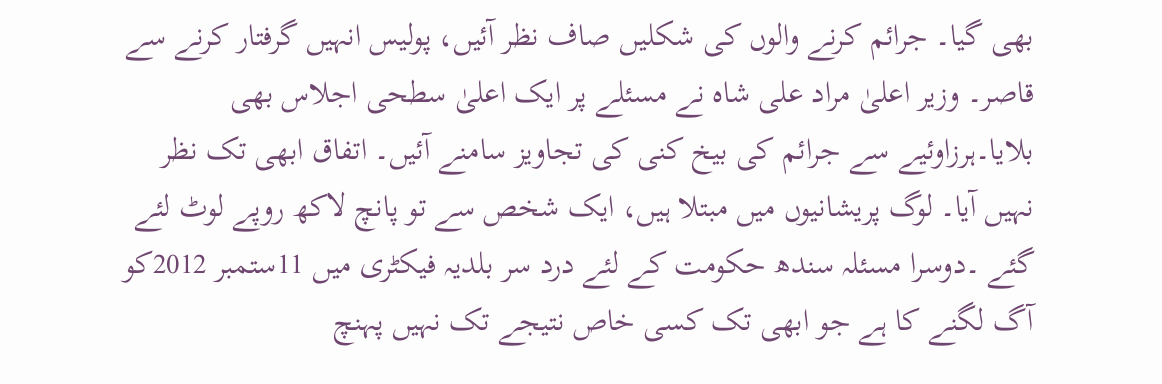بھی گیا۔ جرائم کرنے والوں کی شکلیں صاف نظر آئیں، پولیس انہیں گرفتار کرنے سے قاصر۔ وزیر اعلیٰ مراد علی شاہ نے مسئلے پر ایک اعلیٰ سطحی اجلاس بھی بلایا۔ہرزاوئیے سے جرائم کی بیخ کنی کی تجاویز سامنے آئیں۔ اتفاق ابھی تک نظر نہیں آیا۔ لوگ پریشانیوں میں مبتلا ہیں، ایک شخص سے تو پانچ لاکھ روپے لوٹ لئے گئے ۔دوسرا مسئلہ سندھ حکومت کے لئے درد سر بلدیہ فیکٹری میں 11ستمبر 2012کو آگ لگنے کا ہے جو ابھی تک کسی خاص نتیجے تک نہیں پہنچ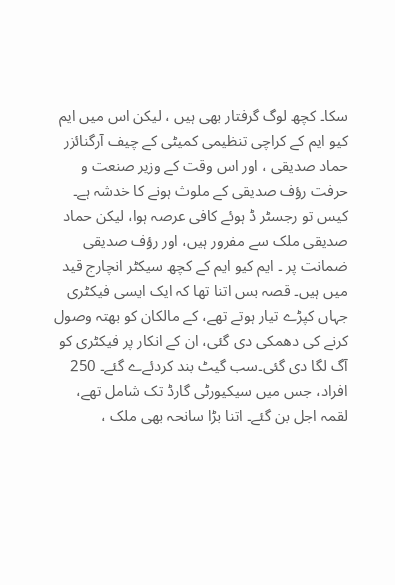سکا۔ کچھ لوگ گرفتار بھی ہیں ، لیکن اس میں ایم کیو ایم کے کراچی تنظیمی کمیٹی کے چیف آرگنائزر حماد صدیقی ، اور اس وقت کے وزیر صنعت و حرفت رؤف صدیقی کے ملوث ہونے کا خدشہ ہے۔ کیس تو رجسٹر ڈ ہوئے کافی عرصہ ہوا، لیکن حماد صدیقی ملک سے مفرور ہیں، اور رؤف صدیقی ضمانت پر ۔ ایم کیو ایم کے کچھ سیکٹر انچارج قید میں ہیں۔ قصہ بس اتنا تھا کہ ایک ایسی فیکٹری جہاں کپڑے تیار ہوتے تھے، کے مالکان کو بھتہ وصول کرنے کی دھمکی دی گئی، ان کے انکار پر فیکٹری کو آگ لگا دی گئی۔سب گیٹ بند کردئےے گئے۔ 250 افراد، جس میں سیکیورٹی گارڈ تک شامل تھے، لقمہ اجل بن گئے۔ اتنا بڑا سانحہ بھی ملک ،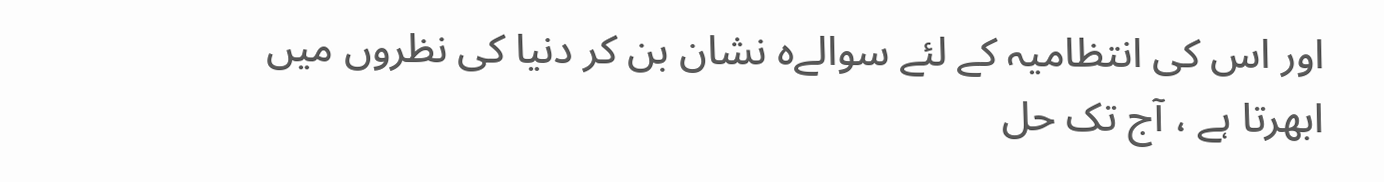اور اس کی انتظامیہ کے لئے سوالےہ نشان بن کر دنیا کی نظروں میں ابھرتا ہے ، آج تک حل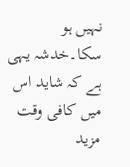نہیں ہو سکا۔خدشہ یہی ہے کہ شاید اس میں کافی وقت مزید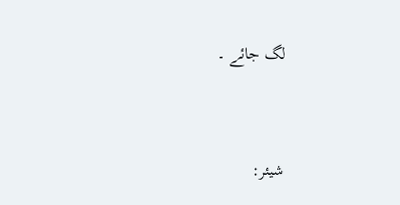لگ جائے ۔


شیئر: